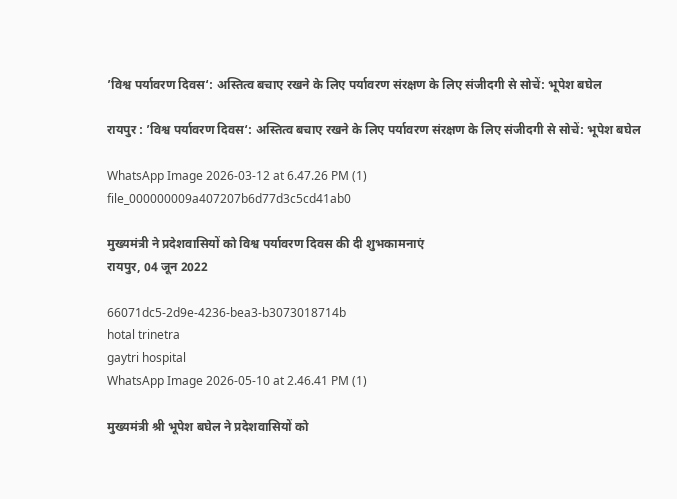’विश्व पर्यावरण दिवस‘: अस्तित्व बचाए रखने के लिए पर्यावरण संरक्षण के लिए संजीदगी से सोचें: भूपेश बघेल

रायपुर : ’विश्व पर्यावरण दिवस‘: अस्तित्व बचाए रखने के लिए पर्यावरण संरक्षण के लिए संजीदगी से सोचें: भूपेश बघेल

WhatsApp Image 2026-03-12 at 6.47.26 PM (1)
file_000000009a407207b6d77d3c5cd41ab0

मुख्यमंत्री ने प्रदेशवासियों को विश्व पर्यावरण दिवस की दी शुभकामनाएं
रायपुर, 04 जून 2022

66071dc5-2d9e-4236-bea3-b3073018714b
hotal trinetra
gaytri hospital
WhatsApp Image 2026-05-10 at 2.46.41 PM (1)

मुख्यमंत्री श्री भूपेश बघेल ने प्रदेशवासियों को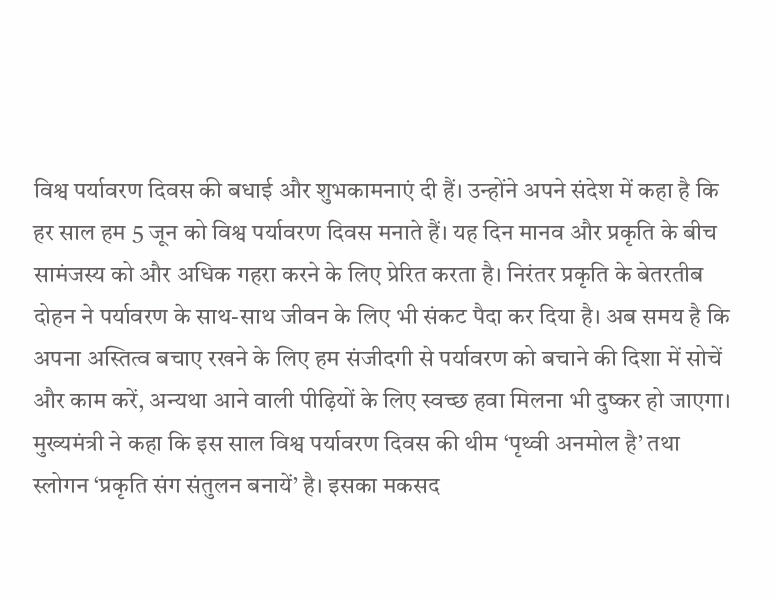विश्व पर्यावरण दिवस की बधाई और शुभकामनाएं दी हैं। उन्होंने अपने संदेश में कहा है कि हर साल हम 5 जून को विश्व पर्यावरण दिवस मनाते हैं। यह दिन मानव और प्रकृति के बीच सामंजस्य को और अधिक गहरा करने के लिए प्रेरित करता है। निरंतर प्रकृति के बेतरतीब दोहन ने पर्यावरण के साथ-साथ जीवन के लिए भी संकट पैदा कर दिया है। अब समय है कि अपना अस्तित्व बचाए रखने के लिए हम संजीदगी से पर्यावरण को बचाने की दिशा में सोचें और काम करें, अन्यथा आने वाली पीढ़ियों के लिए स्वच्छ हवा मिलना भी दुष्कर हो जाएगा।
मुख्यमंत्री ने कहा कि इस साल विश्व पर्यावरण दिवस की थीम ‘पृथ्वी अनमोल है’ तथा स्लोगन ‘प्रकृति संग संतुलन बनायें’ है। इसका मकसद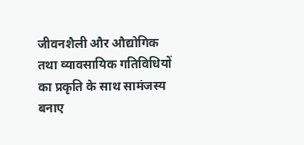जीवनशैली और औद्योगिक तथा व्यावसायिक गतिविधियों का प्रकृति के साथ सामंजस्य बनाए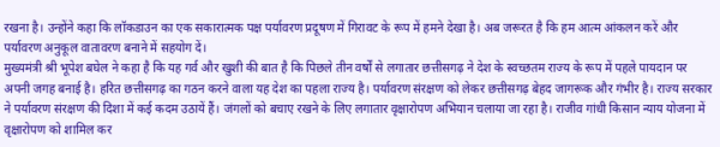रखना है। उन्होंने कहा कि लॉकडाउन का एक सकारात्मक पक्ष पर्यावरण प्रदूषण में गिरावट के रूप में हमने देखा है। अब जरूरत है कि हम आत्म आंकलन करें और पर्यावरण अनुकूल वातावरण बनाने में सहयोग दें।
मुख्यमंत्री श्री भूपेश बघेल ने कहा है कि यह गर्व और खुशी की बात है कि पिछले तीन वर्षों से लगातार छत्तीसगढ़ ने देश के स्वच्छतम राज्य के रूप में पहले पायदान पर अपनी जगह बनाई है। हरित छत्तीसगढ़ का गठन करने वाला यह देश का पहला राज्य है। पर्यावरण संरक्षण को लेकर छत्तीसगढ़ बेहद जागरूक और गंभीर है। राज्य सरकार ने पर्यावरण संरक्षण की दिशा में कई कदम उठायें हैं। जंगलों को बचाए रखने के लिए लगातार वृक्षारोपण अभियान चलाया जा रहा है। राजीव गांधी किसान न्याय योजना में वृक्षारोपण को शामिल कर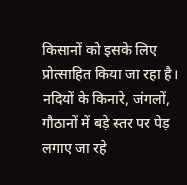किसानों को इसके लिए प्रोत्साहित किया जा रहा है। नदियों के किनारे, जंगलों, गौठानों में बड़े स्तर पर पेड़ लगाए जा रहे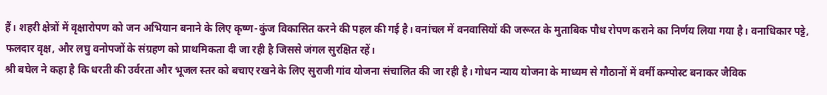हैं। शहरी क्षेत्रों में वृक्षारोपण को जन अभियान बनाने के लिए कृष्ण-कुंज विकासित करने की पहल की गई है। वनांचल में वनवासियों की जरूरत के मुताबिक पौध रोपण कराने का निर्णय लिया गया है। वनाधिकार पट्टे, फलदार वृक्ष, और लघु वनोपजों के संग्रहण को प्राथमिकता दी जा रही है जिससे जंगल सुरक्षित रहें।
श्री बघेल ने कहा है कि धरती की उर्वरता और भूजल स्तर को बचाए रखने के लिए सुराजी गांव योजना संचालित की जा रही है। गोधन न्याय योजना के माध्यम से गौठानों में वर्मी कम्पोस्ट बनाकर जैविक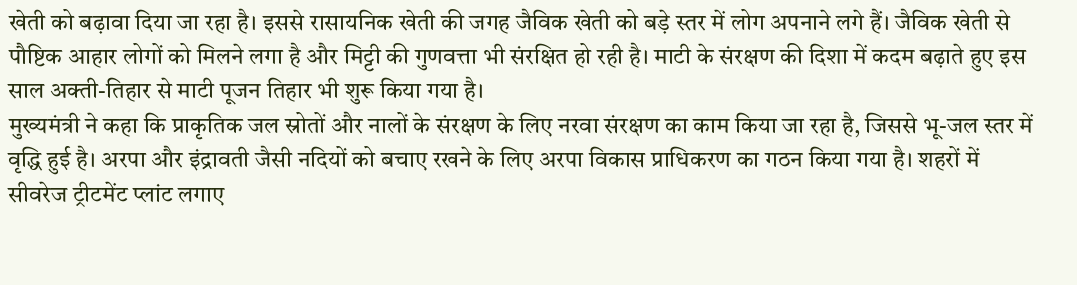खेती को बढ़ावा दिया जा रहा है। इससे रासायनिक खेती की जगह जैविक खेती को बड़े स्तर में लोग अपनाने लगे हैं। जैविक खेती से पौष्टिक आहार लोगों को मिलने लगा है और मिट्टी की गुणवत्ता भी संरक्षित हो रही है। माटी के संरक्षण की दिशा में कदम बढ़ाते हुए इस साल अक्ती-तिहार से माटी पूजन तिहार भी शुरू किया गया है।
मुख्यमंत्री ने कहा कि प्राकृतिक जल स्रोतों और नालों के संरक्षण के लिए नरवा संरक्षण का काम किया जा रहा है, जिससे भू-जल स्तर में वृद्धि हुई है। अरपा और इंद्रावती जैसी नदियों को बचाए रखने के लिए अरपा विकास प्राधिकरण का गठन किया गया है। शहरों में सीवरेज ट्रीटमेंट प्लांट लगाए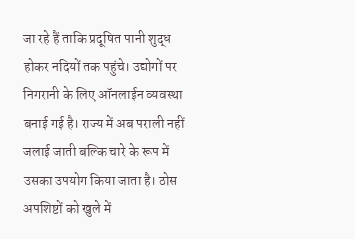जा रहे हैं ताकि प्रदूषित पानी शुद्ध होकर नदियों तक पहुंचे। उद्योगों पर निगरानी के लिए ऑनलाईन व्यवस्था बनाई गई है। राज्य में अब पराली नहीं जलाई जाती बल्कि चारे के रूप में उसका उपयोग किया जाता है। ठोस अपशिष्टों को खुले में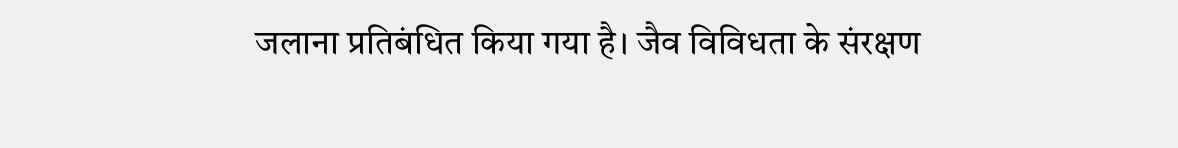जलाना प्रतिबंधित किया गया है। जैव विविधता के संरक्षण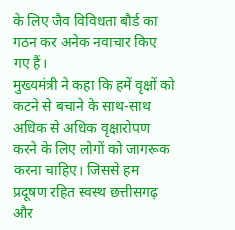के लिए जैव विविधता बौर्ड का गठन कर अनेक नवाचार किए गए हैं।
मुख्यमंत्री ने कहा कि हमें वृक्षों को कटने से बचाने के साथ-साथ अधिक से अधिक वृक्षारोपण करने के लिए लोगों को जागरूक करना चाहिए। जिससे हम प्रदूषण रहित स्वस्थ छत्तीसगढ़ और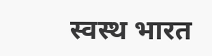स्वस्थ भारत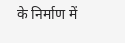के निर्माण में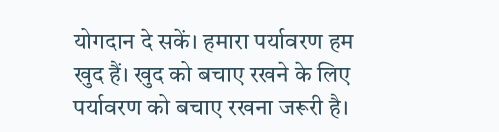योगदान दे सकें। हमारा पर्यावरण हम खुद हैं। खुद को बचाए रखने के लिए पर्यावरण को बचाए रखना जरूरी है।